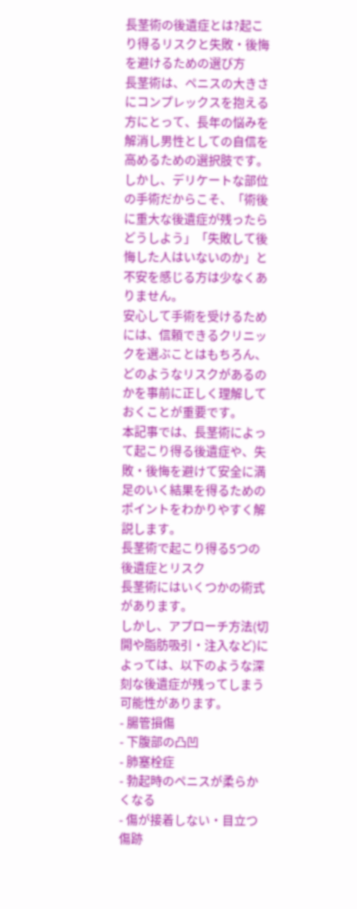長茎術の後遺症とは?起こり得るリスクと失敗・後悔を避けるための選び方
長茎術は、ペニスの大きさにコンプレックスを抱える方にとって、長年の悩みを解消し男性としての自信を高めるための選択肢です。
しかし、デリケートな部位の手術だからこそ、「術後に重大な後遺症が残ったらどうしよう」「失敗して後悔した人はいないのか」と不安を感じる方は少なくありません。
安心して手術を受けるためには、信頼できるクリニックを選ぶことはもちろん、どのようなリスクがあるのかを事前に正しく理解しておくことが重要です。
本記事では、長茎術によって起こり得る後遺症や、失敗・後悔を避けて安全に満足のいく結果を得るためのポイントをわかりやすく解説します。
長茎術で起こり得る5つの後遺症とリスク
長茎術にはいくつかの術式があります。
しかし、アプローチ方法(切開や脂肪吸引・注入など)によっては、以下のような深刻な後遺症が残ってしまう可能性があります。
- 腸管損傷
- 下腹部の凸凹
- 肺塞栓症
- 勃起時のペニスが柔らかくなる
- 傷が接着しない・目立つ傷跡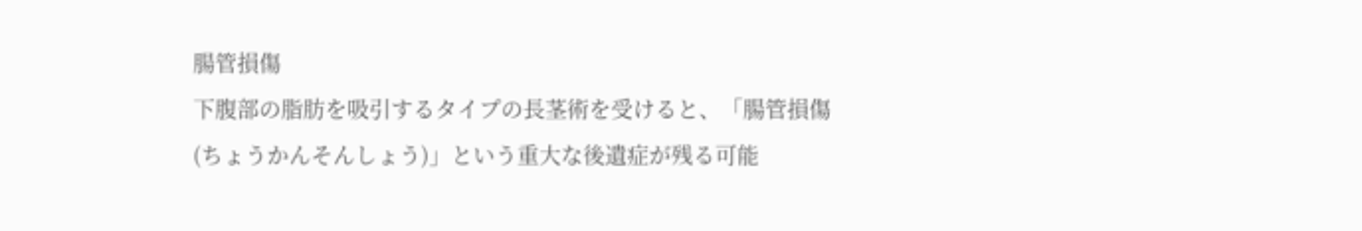腸管損傷
下腹部の脂肪を吸引するタイプの長茎術を受けると、「腸管損傷(ちょうかんそんしょう)」という重大な後遺症が残る可能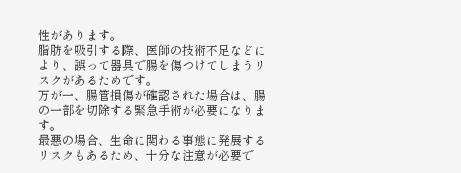性があります。
脂肪を吸引する際、医師の技術不足などにより、誤って器具で腸を傷つけてしまうリスクがあるためです。
万が一、腸管損傷が確認された場合は、腸の一部を切除する緊急手術が必要になります。
最悪の場合、生命に関わる事態に発展するリスクもあるため、十分な注意が必要で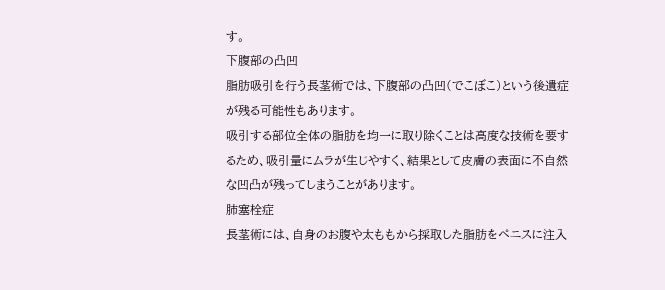す。
下腹部の凸凹
脂肪吸引を行う長茎術では、下腹部の凸凹(でこぼこ)という後遺症が残る可能性もあります。
吸引する部位全体の脂肪を均一に取り除くことは高度な技術を要するため、吸引量にムラが生じやすく、結果として皮膚の表面に不自然な凹凸が残ってしまうことがあります。
肺塞栓症
長茎術には、自身のお腹や太ももから採取した脂肪をペニスに注入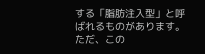する「脂肪注入型」と呼ばれるものがあります。
ただ、この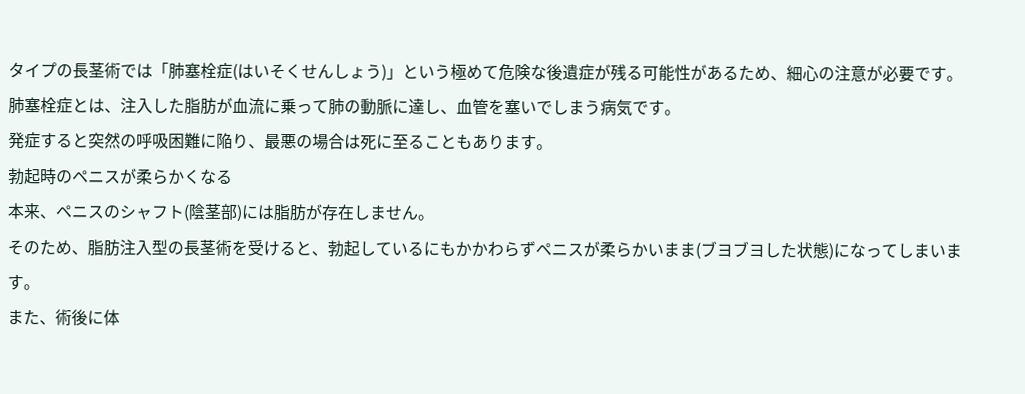タイプの長茎術では「肺塞栓症(はいそくせんしょう)」という極めて危険な後遺症が残る可能性があるため、細心の注意が必要です。
肺塞栓症とは、注入した脂肪が血流に乗って肺の動脈に達し、血管を塞いでしまう病気です。
発症すると突然の呼吸困難に陥り、最悪の場合は死に至ることもあります。
勃起時のペニスが柔らかくなる
本来、ペニスのシャフト(陰茎部)には脂肪が存在しません。
そのため、脂肪注入型の長茎術を受けると、勃起しているにもかかわらずペニスが柔らかいまま(ブヨブヨした状態)になってしまいます。
また、術後に体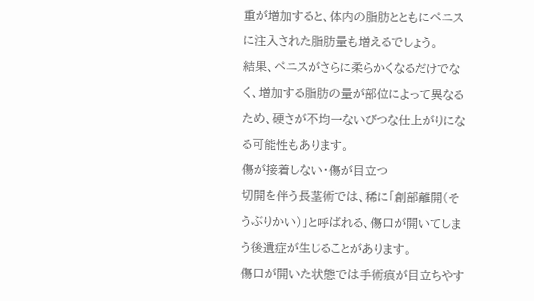重が増加すると、体内の脂肪とともにペニスに注入された脂肪量も増えるでしょう。
結果、ペニスがさらに柔らかくなるだけでなく、増加する脂肪の量が部位によって異なるため、硬さが不均一ないびつな仕上がりになる可能性もあります。
傷が接着しない・傷が目立つ
切開を伴う長茎術では、稀に「創部離開(そうぶりかい)」と呼ばれる、傷口が開いてしまう後遺症が生じることがあります。
傷口が開いた状態では手術痕が目立ちやす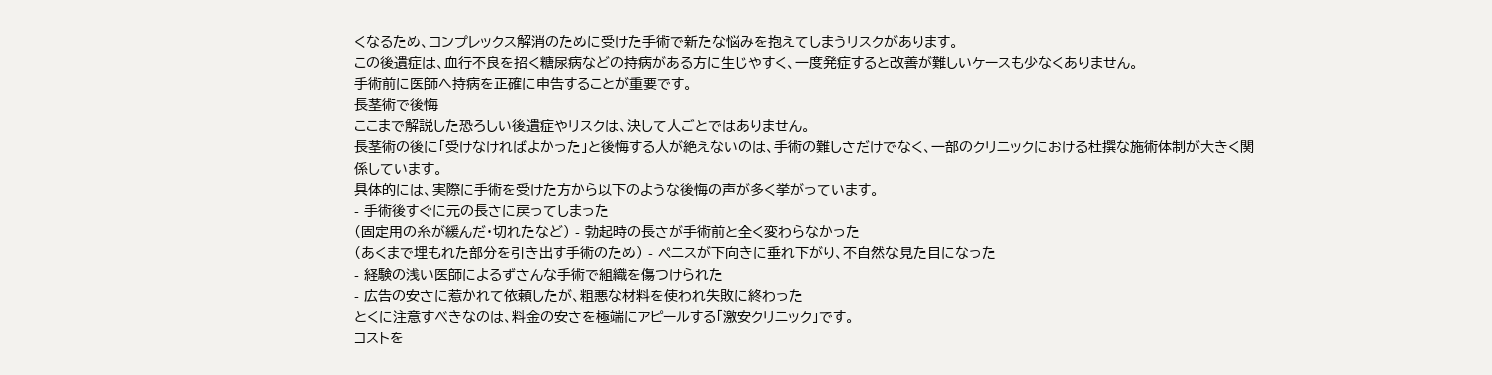くなるため、コンプレックス解消のために受けた手術で新たな悩みを抱えてしまうリスクがあります。
この後遺症は、血行不良を招く糖尿病などの持病がある方に生じやすく、一度発症すると改善が難しいケースも少なくありません。
手術前に医師へ持病を正確に申告することが重要です。
長茎術で後悔
ここまで解説した恐ろしい後遺症やリスクは、決して人ごとではありません。
長茎術の後に「受けなければよかった」と後悔する人が絶えないのは、手術の難しさだけでなく、一部のクリニックにおける杜撰な施術体制が大きく関係しています。
具体的には、実際に手術を受けた方から以下のような後悔の声が多く挙がっています。
- 手術後すぐに元の長さに戻ってしまった
(固定用の糸が緩んだ・切れたなど) - 勃起時の長さが手術前と全く変わらなかった
(あくまで埋もれた部分を引き出す手術のため) - ペニスが下向きに垂れ下がり、不自然な見た目になった
- 経験の浅い医師によるずさんな手術で組織を傷つけられた
- 広告の安さに惹かれて依頼したが、粗悪な材料を使われ失敗に終わった
とくに注意すべきなのは、料金の安さを極端にアピールする「激安クリニック」です。
コストを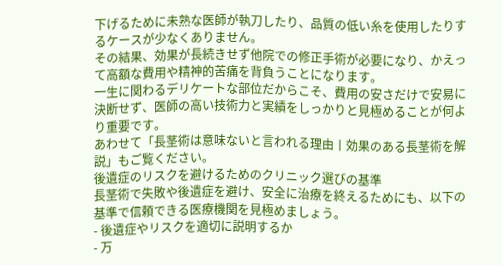下げるために未熟な医師が執刀したり、品質の低い糸を使用したりするケースが少なくありません。
その結果、効果が長続きせず他院での修正手術が必要になり、かえって高額な費用や精神的苦痛を背負うことになります。
一生に関わるデリケートな部位だからこそ、費用の安さだけで安易に決断せず、医師の高い技術力と実績をしっかりと見極めることが何より重要です。
あわせて「長茎術は意味ないと言われる理由丨効果のある長茎術を解説」もご覧ください。
後遺症のリスクを避けるためのクリニック選びの基準
長茎術で失敗や後遺症を避け、安全に治療を終えるためにも、以下の基準で信頼できる医療機関を見極めましょう。
- 後遺症やリスクを適切に説明するか
- 万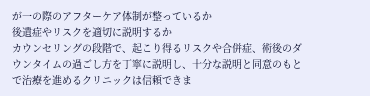が一の際のアフターケア体制が整っているか
後遺症やリスクを適切に説明するか
カウンセリングの段階で、起こり得るリスクや合併症、術後のダウンタイムの過ごし方を丁寧に説明し、十分な説明と同意のもとで治療を進めるクリニックは信頼できま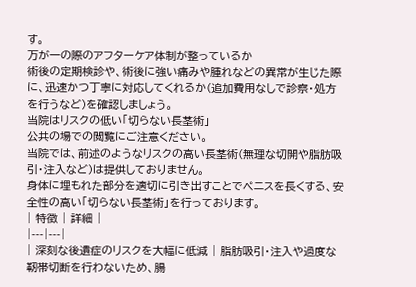す。
万が一の際のアフターケア体制が整っているか
術後の定期検診や、術後に強い痛みや腫れなどの異常が生じた際に、迅速かつ丁寧に対応してくれるか(追加費用なしで診察・処方を行うなど)を確認しましょう。
当院はリスクの低い「切らない長茎術」
公共の場での閲覧にご注意ください。
当院では、前述のようなリスクの高い長茎術(無理な切開や脂肪吸引・注入など)は提供しておりません。
身体に埋もれた部分を適切に引き出すことでペニスを長くする、安全性の高い「切らない長茎術」を行っております。
| 特徴 | 詳細 |
|---|---|
| 深刻な後遺症のリスクを大幅に低減 | 脂肪吸引・注入や過度な靭帯切断を行わないため、腸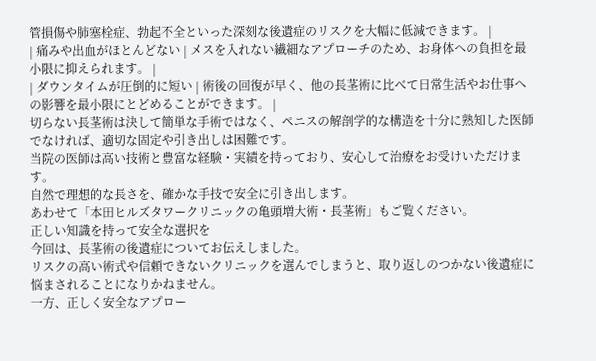管損傷や肺塞栓症、勃起不全といった深刻な後遺症のリスクを大幅に低減できます。 |
| 痛みや出血がほとんどない | メスを入れない繊細なアプローチのため、お身体への負担を最小限に抑えられます。 |
| ダウンタイムが圧倒的に短い | 術後の回復が早く、他の長茎術に比べて日常生活やお仕事への影響を最小限にとどめることができます。 |
切らない長茎術は決して簡単な手術ではなく、ペニスの解剖学的な構造を十分に熟知した医師でなければ、適切な固定や引き出しは困難です。
当院の医師は高い技術と豊富な経験・実績を持っており、安心して治療をお受けいただけます。
自然で理想的な長さを、確かな手技で安全に引き出します。
あわせて「本田ヒルズタワークリニックの亀頭増大術・長茎術」もご覧ください。
正しい知識を持って安全な選択を
今回は、長茎術の後遺症についてお伝えしました。
リスクの高い術式や信頼できないクリニックを選んでしまうと、取り返しのつかない後遺症に悩まされることになりかねません。
一方、正しく安全なアプロー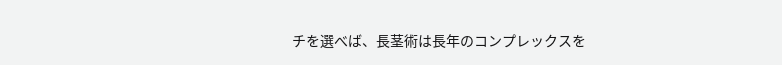チを選べば、長茎術は長年のコンプレックスを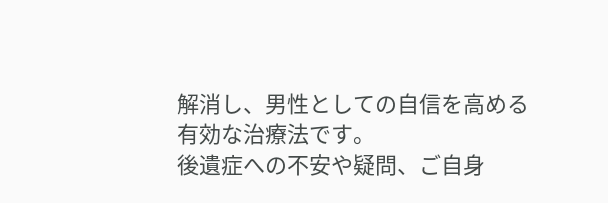解消し、男性としての自信を高める有効な治療法です。
後遺症への不安や疑問、ご自身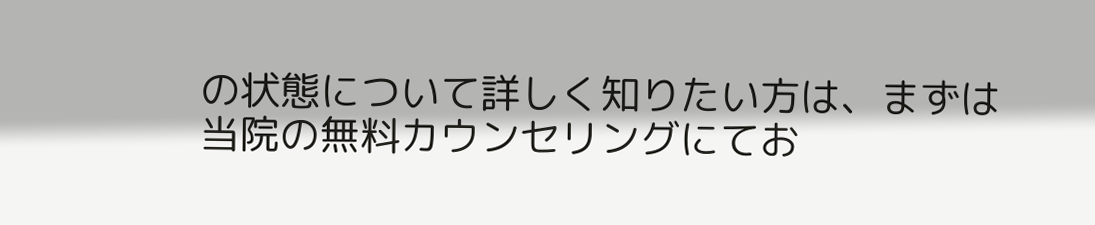の状態について詳しく知りたい方は、まずは当院の無料カウンセリングにてお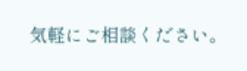気軽にご相談ください。